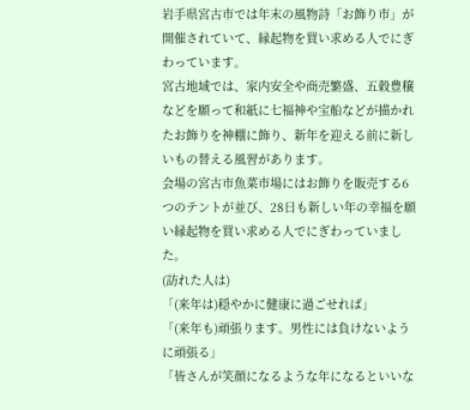岩手県宮古市では年末の風物詩「お飾り市」が開催されていて、縁起物を買い求める人でにぎわっています。
宮古地域では、家内安全や商売繁盛、五穀豊穣などを願って和紙に七福神や宝船などが描かれたお飾りを神棚に飾り、新年を迎える前に新しいもの替える風習があります。
会場の宮古市魚菜市場にはお飾りを販売する6つのテントが並び、28日も新しい年の幸福を願い縁起物を買い求める人でにぎわっていました。
(訪れた人は)
「(来年は)穏やかに健康に過ごせれば」
「(来年も)頑張ります。男性には負けないように頑張る」
「皆さんが笑顔になるような年になるといいな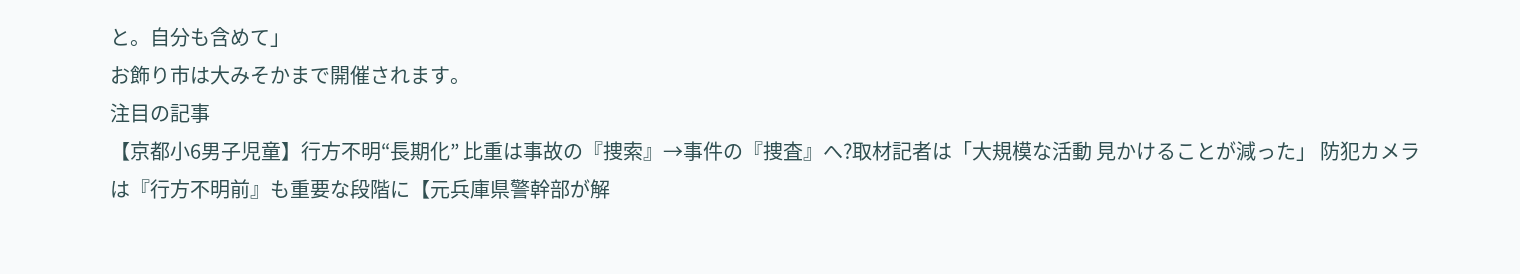と。自分も含めて」
お飾り市は大みそかまで開催されます。
注目の記事
【京都小6男子児童】行方不明“長期化” 比重は事故の『捜索』→事件の『捜査』へ?取材記者は「大規模な活動 見かけることが減った」 防犯カメラは『行方不明前』も重要な段階に【元兵庫県警幹部が解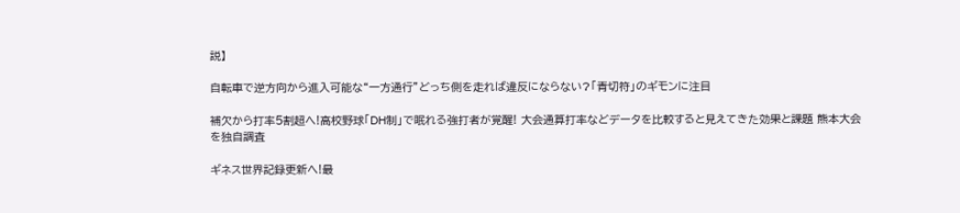説】

自転車で逆方向から進入可能な“一方通行”どっち側を走れば違反にならない?「青切符」のギモンに注目

補欠から打率5割超へ!高校野球「DH制」で眠れる強打者が覚醒! 大会通算打率などデータを比較すると見えてきた効果と課題 熊本大会を独自調査

ギネス世界記録更新へ!最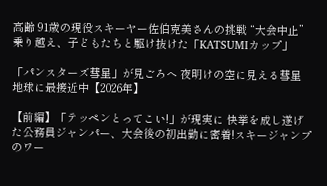高齢 91歳の現役スキーヤー佐伯克美さんの挑戦 “大会中止” 乗り越え、子どもたちと駆け抜けた「KATSUMIカップ」

「パンスターズ彗星」が見ごろへ 夜明けの空に見える彗星 地球に最接近中【2026年】

【前編】「テッペンとってこい!」が現実に 快挙を成し遂げた公務員ジャンパー、大会後の初出勤に密着!スキージャンプのワー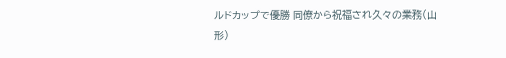ルドカップで優勝 同僚から祝福され久々の業務(山形)